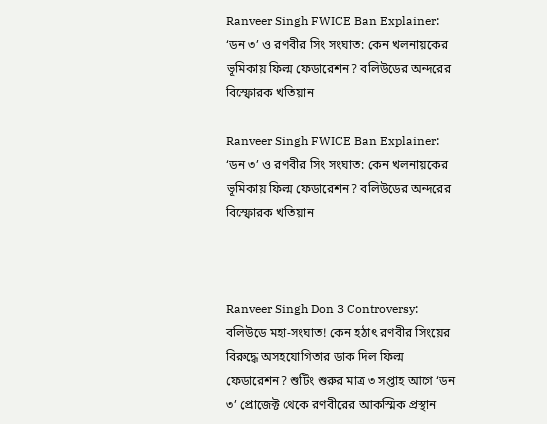Ranveer Singh FWICE Ban Explainer: ‘ডন ৩’ ও রণবীর সিং সংঘাত: কেন খলনায়কের ভূমিকায় ফিল্ম ফেডারেশন? বলিউডের অন্দরের বিস্ফোরক খতিয়ান

Ranveer Singh FWICE Ban Explainer: ‘ডন ৩’ ও রণবীর সিং সংঘাত: কেন খলনায়কের ভূমিকায় ফিল্ম ফেডারেশন? বলিউডের অন্দরের বিস্ফোরক খতিয়ান



Ranveer Singh Don 3 Controversy: বলিউডে মহা-সংঘাত! কেন হঠাৎ রণবীর সিংয়ের বিরুদ্ধে অসহযোগিতার ডাক দিল ফিল্ম ফেডারেশন? শুটিং শুরুর মাত্র ৩ সপ্তাহ আগে ‘ডন ৩’ প্রোজেক্ট থেকে রণবীরের আকস্মিক প্রস্থান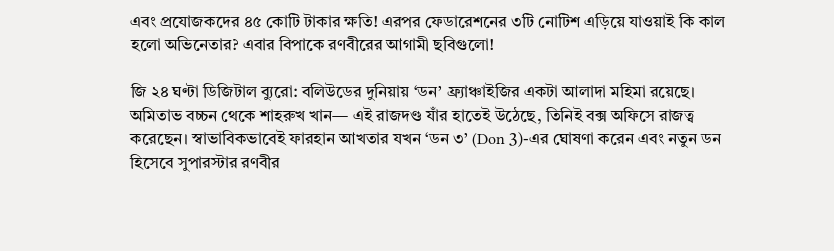এবং প্রযোজকদের ৪৫ কোটি টাকার ক্ষতি! এরপর ফেডারেশনের ৩টি নোটিশ এড়িয়ে যাওয়াই কি কাল হলো অভিনেতার? এবার বিপাকে রণবীরের আগামী ছবিগুলো!

জি ২৪ ঘণ্টা ডিজিটাল ব্যুরো: বলিউডের দুনিয়ায় ‘ডন’ ফ্র্যাঞ্চাইজির একটা আলাদা মহিমা রয়েছে। অমিতাভ বচ্চন থেকে শাহরুখ খান— এই রাজদণ্ড যাঁর হাতেই উঠেছে, তিনিই বক্স অফিসে রাজত্ব করেছেন। স্বাভাবিকভাবেই ফারহান আখতার যখন ‘ডন ৩’ (Don 3)-এর ঘোষণা করেন এবং নতুন ডন হিসেবে সুপারস্টার রণবীর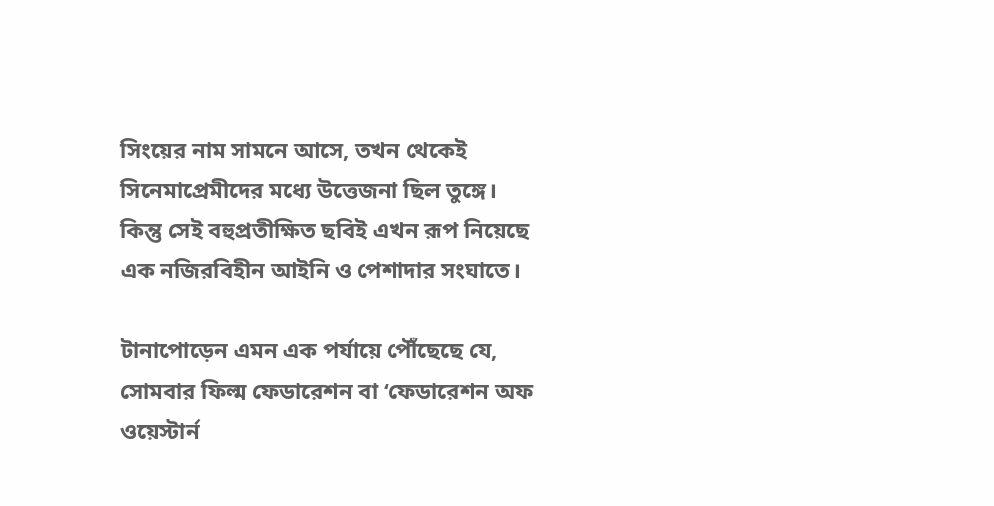সিংয়ের নাম সামনে আসে, তখন থেকেই সিনেমাপ্রেমীদের মধ্যে উত্তেজনা ছিল তুঙ্গে। কিন্তু সেই বহুপ্রতীক্ষিত ছবিই এখন রূপ নিয়েছে এক নজিরবিহীন আইনি ও পেশাদার সংঘাতে।

টানাপোড়েন এমন এক পর্যায়ে পৌঁছেছে যে, সোমবার ফিল্ম ফেডারেশন বা ‘ফেডারেশন অফ ওয়েস্টার্ন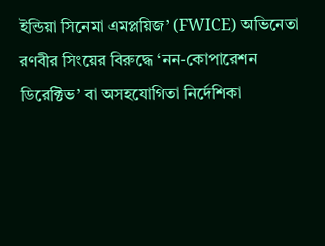ইন্ডিয়া সিনেমা এমপ্লয়িজ’ (FWICE) অভিনেতা রণবীর সিংয়ের বিরুদ্ধে ‘নন-কোপারেশন ডিরেক্টিভ’ বা অসহযোগিতা নির্দেশিকা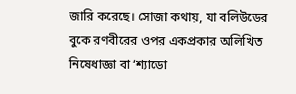জারি করেছে। সোজা কথায়, যা বলিউডের বুকে রণবীরের ওপর একপ্রকার অলিখিত নিষেধাজ্ঞা বা ‘শ্যাডো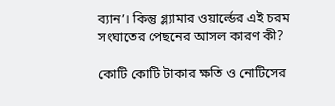ব্যান’। কিন্তু গ্ল্যামার ওয়ার্ল্ডের এই চরম সংঘাতের পেছনের আসল কারণ কী?

কোটি কোটি টাকার ক্ষতি ও নোটিসের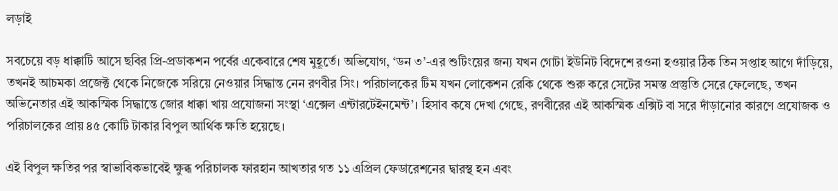লড়াই

সবচেয়ে বড় ধাক্কাটি আসে ছবির প্রি-প্রডাকশন পর্বের একেবারে শেষ মুহূর্তে। অভিযোগ, ‘ডন ৩’-এর শুটিংয়ের জন্য যখন গোটা ইউনিট বিদেশে রওনা হওয়ার ঠিক তিন সপ্তাহ আগে দাঁড়িয়ে, তখনই আচমকা প্রজেক্ট থেকে নিজেকে সরিয়ে নেওয়ার সিদ্ধান্ত নেন রণবীর সিং। পরিচালকের টিম যখন লোকেশন রেকি থেকে শুরু করে সেটের সমস্ত প্রস্তুতি সেরে ফেলেছে, তখন অভিনেতার এই আকস্মিক সিদ্ধান্তে জোর ধাক্কা খায় প্রযোজনা সংস্থা ‘এক্সেল এন্টারটেইনমেন্ট’। হিসাব কষে দেখা গেছে, রণবীরের এই আকস্মিক এক্সিট বা সরে দাঁড়ানোর কারণে প্রযোজক ও পরিচালকের প্রায় ৪৫ কোটি টাকার বিপুল আর্থিক ক্ষতি হয়েছে।

এই বিপুল ক্ষতির পর স্বাভাবিকভাবেই ক্ষুব্ধ পরিচালক ফারহান আখতার গত ১১ এপ্রিল ফেডারেশনের দ্বারস্থ হন এবং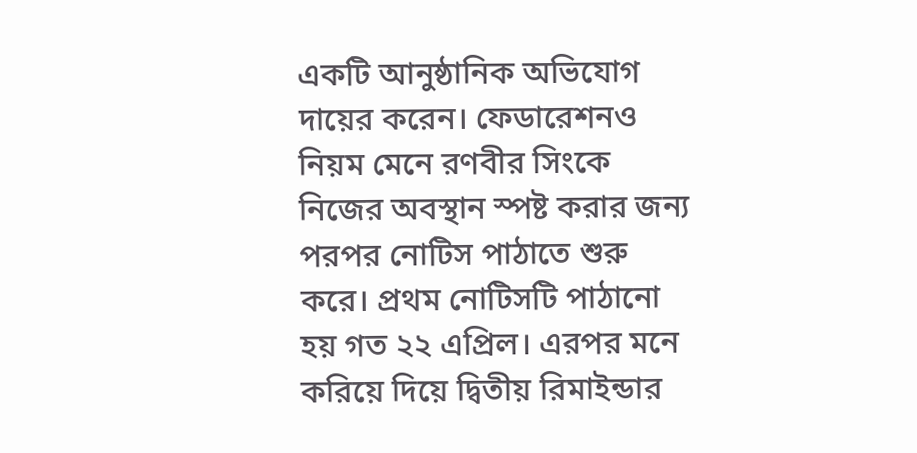একটি আনুষ্ঠানিক অভিযোগ দায়ের করেন। ফেডারেশনও নিয়ম মেনে রণবীর সিংকে নিজের অবস্থান স্পষ্ট করার জন্য পরপর নোটিস পাঠাতে শুরু করে। প্রথম নোটিসটি পাঠানো হয় গত ২২ এপ্রিল। এরপর মনে করিয়ে দিয়ে দ্বিতীয় রিমাইন্ডার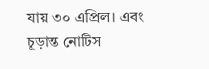যায় ৩০ এপ্রিল। এবং চূড়ান্ত নোটিস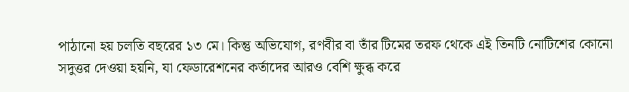পাঠানো হয় চলতি বছরের ১৩ মে। কিন্তু অভিযোগ, রণবীর বা তাঁর টিমের তরফ থেকে এই তিনটি নোটিশের কোনো সদুত্তর দেওয়া হয়নি, যা ফেডারেশনের কর্তাদের আরও বেশি ক্ষুব্ধ করে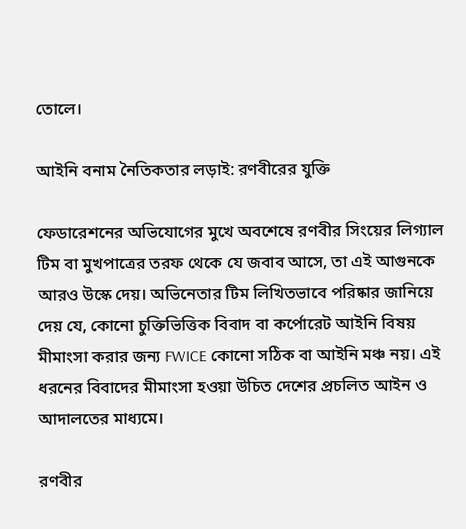তোলে।

আইনি বনাম নৈতিকতার লড়াই: রণবীরের যুক্তি

ফেডারেশনের অভিযোগের মুখে অবশেষে রণবীর সিংয়ের লিগ্যাল টিম বা মুখপাত্রের তরফ থেকে যে জবাব আসে, তা এই আগুনকে আরও উস্কে দেয়। অভিনেতার টিম লিখিতভাবে পরিষ্কার জানিয়ে দেয় যে, কোনো চুক্তিভিত্তিক বিবাদ বা কর্পোরেট আইনি বিষয় মীমাংসা করার জন্য FWICE কোনো সঠিক বা আইনি মঞ্চ নয়। এই ধরনের বিবাদের মীমাংসা হওয়া উচিত দেশের প্রচলিত আইন ও আদালতের মাধ্যমে।

রণবীর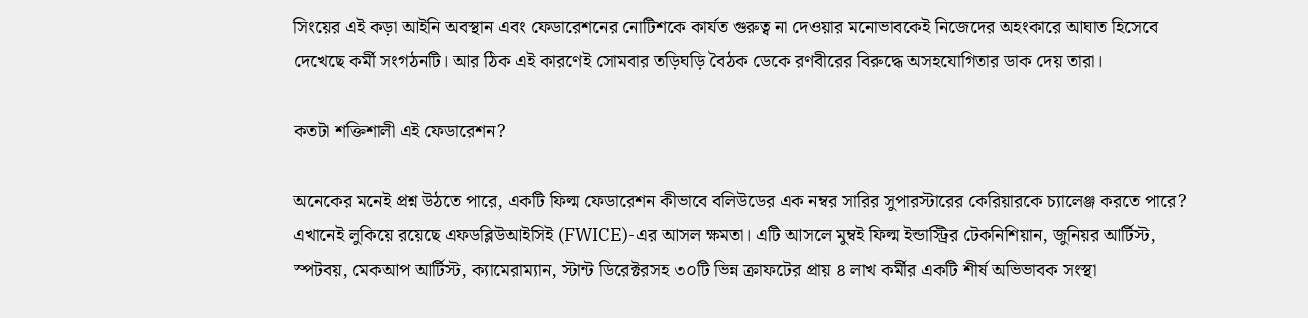সিংয়ের এই কড়া আইনি অবস্থান এবং ফেডারেশনের নোটিশকে কার্যত গুরুত্ব না দেওয়ার মনোভাবকেই নিজেদের অহংকারে আঘাত হিসেবে দেখেছে কর্মী সংগঠনটি। আর ঠিক এই কারণেই সোমবার তড়িঘড়ি বৈঠক ডেকে রণবীরের বিরুদ্ধে অসহযোগিতার ডাক দেয় তারা।

কতটা শক্তিশালী এই ফেডারেশন?

অনেকের মনেই প্রশ্ন উঠতে পারে, একটি ফিল্ম ফেডারেশন কীভাবে বলিউডের এক নম্বর সারির সুপারস্টারের কেরিয়ারকে চ্যালেঞ্জ করতে পারে? এখানেই লুকিয়ে রয়েছে এফডব্লিউআইসিই (FWICE)-এর আসল ক্ষমতা। এটি আসলে মুম্বই ফিল্ম ইন্ডাস্ট্রির টেকনিশিয়ান, জুনিয়র আর্টিস্ট, স্পটবয়, মেকআপ আর্টিস্ট, ক্যামেরাম্যান, স্টান্ট ডিরেক্টরসহ ৩০টি ভিন্ন ক্রাফটের প্রায় ৪ লাখ কর্মীর একটি শীর্ষ অভিভাবক সংস্থা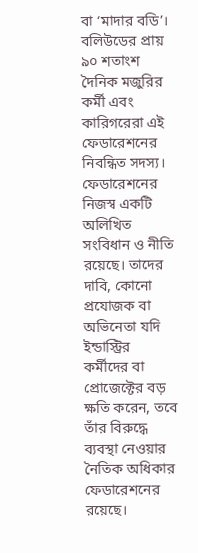বা ‘মাদার বডি’। বলিউডের প্রায় ৯০ শতাংশ দৈনিক মজুরির কর্মী এবং কারিগরেরা এই ফেডারেশনের নিবন্ধিত সদস্য। ফেডারেশনের নিজস্ব একটি অলিখিত সংবিধান ও নীতি রয়েছে। তাদের দাবি, কোনো প্রযোজক বা অভিনেতা যদি ইন্ডাস্ট্রির কর্মীদের বা প্রোজেক্টের বড় ক্ষতি করেন, তবে তাঁর বিরুদ্ধে ব্যবস্থা নেওয়ার নৈতিক অধিকার ফেডারেশনের রয়েছে।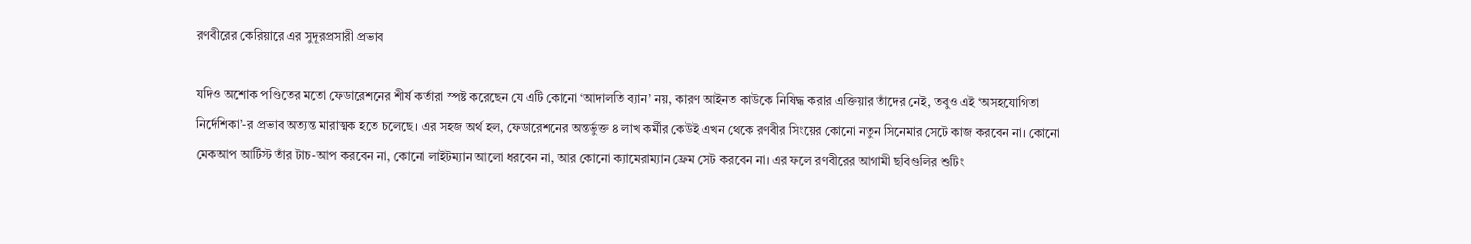রণবীরের কেরিয়ারে এর সুদূরপ্রসারী প্রভাব

যদিও অশোক পণ্ডিতের মতো ফেডারেশনের শীর্ষ কর্তারা স্পষ্ট করেছেন যে এটি কোনো ‘আদালতি ব্যান’ নয়, কারণ আইনত কাউকে নিষিদ্ধ করার এক্তিয়ার তাঁদের নেই, তবুও এই ‘অসহযোগিতা নির্দেশিকা’-র প্রভাব অত্যন্ত মারাত্মক হতে চলেছে। এর সহজ অর্থ হল, ফেডারেশনের অন্তর্ভুক্ত ৪ লাখ কর্মীর কেউই এখন থেকে রণবীর সিংয়ের কোনো নতুন সিনেমার সেটে কাজ করবেন না। কোনো মেকআপ আর্টিস্ট তাঁর টাচ-আপ করবেন না, কোনো লাইটম্যান আলো ধরবেন না, আর কোনো ক্যামেরাম্যান ফ্রেম সেট করবেন না। এর ফলে রণবীরের আগামী ছবিগুলির শুটিং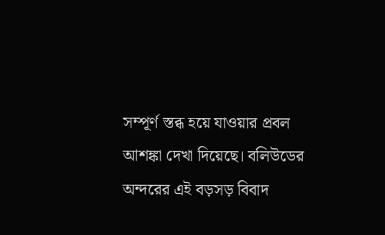সম্পূর্ণ স্তব্ধ হয়ে যাওয়ার প্রবল আশঙ্কা দেখা দিয়েছে। বলিউডের অন্দরের এই বড়সড় বিবাদ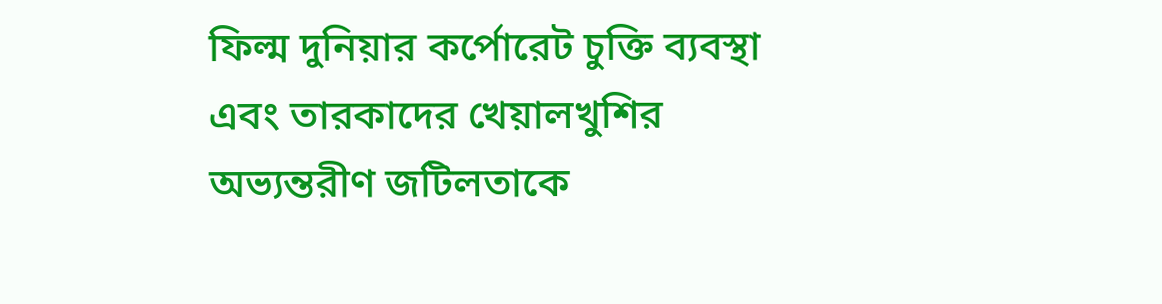ফিল্ম দুনিয়ার কর্পোরেট চুক্তি ব্যবস্থা এবং তারকাদের খেয়ালখুশির অভ্যন্তরীণ জটিলতাকে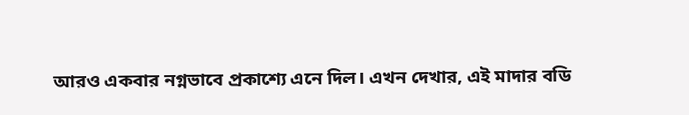আরও একবার নগ্নভাবে প্রকাশ্যে এনে দিল। এখন দেখার, এই মাদার বডি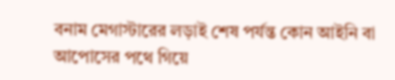বনাম মেগাস্টারের লড়াই শেষ পর্যন্ত কোন আইনি বা আপোসের পথে গিয়ে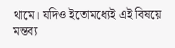থামে। যদিও ইতোমধ্যেই এই বিষয়ে মন্তব্য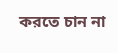করতে চান না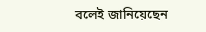বলেই জানিয়েছেন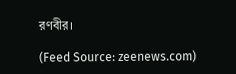রণবীর।

(Feed Source: zeenews.com)